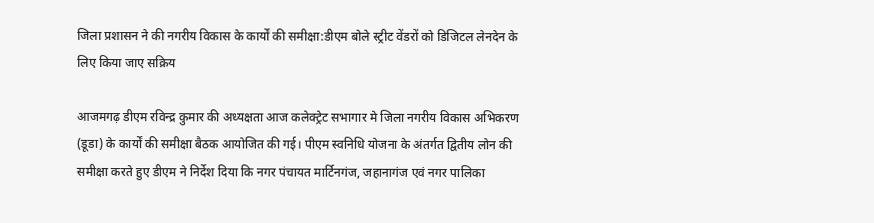जिला प्रशासन ने की नगरीय विकास के कार्यों की समीक्षा:डीएम बोले स्ट्रीट वेंडरों को डिजिटल लेनदेन के लिए किया जाए सक्रिय

आजमगढ़ डीएम रविन्द्र कुमार की अध्यक्षता आज कलेक्ट्रेट सभागार मे जिला नगरीय विकास अभिकरण (डूडा) के कार्यों की समीक्षा बैठक आयोजित की गई। पीएम स्वनिधि योजना के अंतर्गत द्वितीय लोन की समीक्षा करते हुए डीएम ने निर्देश दिया कि नगर पंचायत मार्टिनगंज, जहानागंज एवं नगर पालिका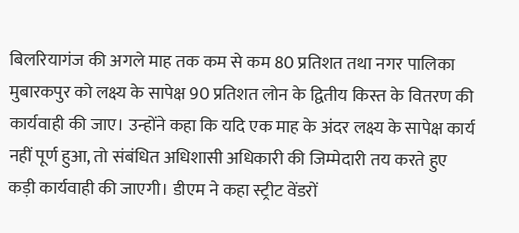बिलरियागंज की अगले माह तक कम से कम 80 प्रतिशत तथा नगर पालिका मुबारकपुर को लक्ष्य के सापेक्ष 90 प्रतिशत लोन के द्वितीय किस्त के वितरण की कार्यवाही की जाए। उन्होंने कहा कि यदि एक माह के अंदर लक्ष्य के सापेक्ष कार्य नहीं पूर्ण हुआ, तो संबंधित अधिशासी अधिकारी की जिम्मेदारी तय करते हुए कड़ी कार्यवाही की जाएगी। डीएम ने कहा स्ट्रीट वेंडरों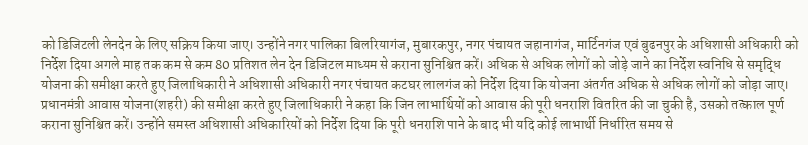को डिजिटली लेनदेन के लिए सक्रिय किया जाए। उन्होंने नगर पालिका बिलरियागंज, मुबारकपुर, नगर पंचायत जहानागंज, मार्टिनगंज एवं बुढनपुर के अधिशासी अधिकारी को निर्देश दिया अगले माह तक कम से कम 80 प्रतिशत लेन देन डिजिटल माध्यम से कराना सुनिश्चित करें। अधिक से अधिक लोगों को जोड़े जाने का निर्देश स्वनिधि से समृद्धि योजना की समीक्षा करते हुए जिलाधिकारी ने अधिशासी अधिकारी नगर पंचायत कटघर लालगंज को निर्देश दिया कि योजना अंतर्गत अधिक से अधिक लोगों को जोड़ा जाए। प्रधानमंत्री आवास योजना(शहरी) की समीक्षा करते हुए जिलाधिकारी ने कहा कि जिन लाभार्थियों को आवास की पूरी धनराशि वितरित की जा चुकी है, उसको तत्काल पूर्ण कराना सुनिश्चित करें। उन्होंने समस्त अधिशासी अधिकारियों को निर्देश दिया कि पूरी धनराशि पाने के बाद भी यदि कोई लाभार्थी निर्धारित समय से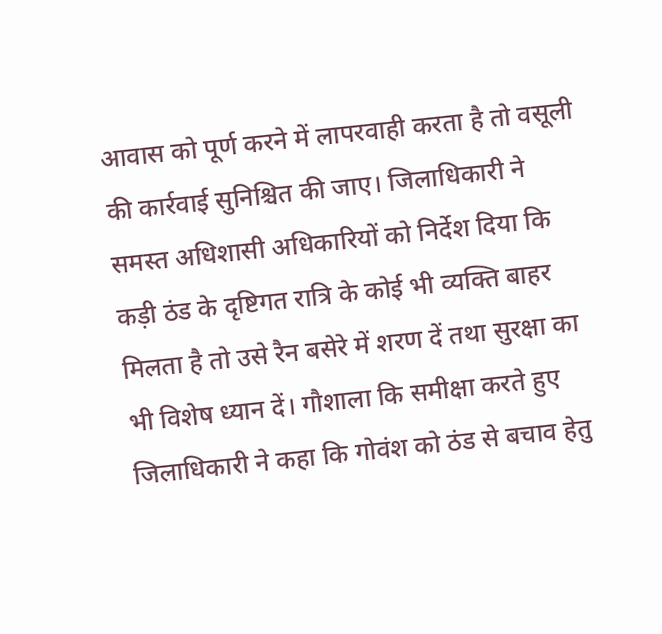आवास को पूर्ण करने में लापरवाही करता है तो वसूली की कार्रवाई सुनिश्चित की जाए। जिलाधिकारी ने समस्त अधिशासी अधिकारियों को निर्देश दिया कि कड़ी ठंड के दृष्टिगत रात्रि के कोई भी व्यक्ति बाहर मिलता है तो उसे रैन बसेरे में शरण दें तथा सुरक्षा का भी विशेष ध्यान दें। गौशाला कि समीक्षा करते हुए जिलाधिकारी ने कहा कि गोवंश को ठंड से बचाव हेतु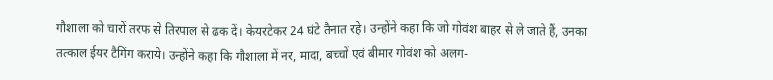गौशाला को चारों तरफ से तिरपाल से ढक दें। केयरटेकर 24 घंटे तैनात रहे। उन्होंने कहा कि जो गोवंश बाहर से ले जाते हैं, उनका तत्काल ईयर टैगिंग कराये। उन्होंने कहा कि गौशाला में नर, मादा, बच्चों एवं बीमार गोवंश को अलग-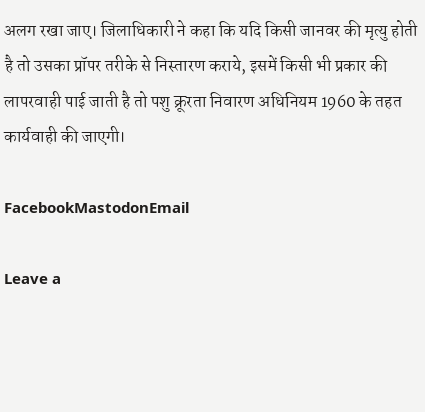अलग रखा जाए। जिलाधिकारी ने कहा कि यदि किसी जानवर की मृत्यु होती है तो उसका प्रॉपर तरीके से निस्तारण कराये, इसमें किसी भी प्रकार की लापरवाही पाई जाती है तो पशु क्रूरता निवारण अधिनियम 1960 के तहत कार्यवाही की जाएगी।

FacebookMastodonEmail

Leave a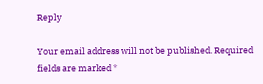Reply

Your email address will not be published. Required fields are marked *